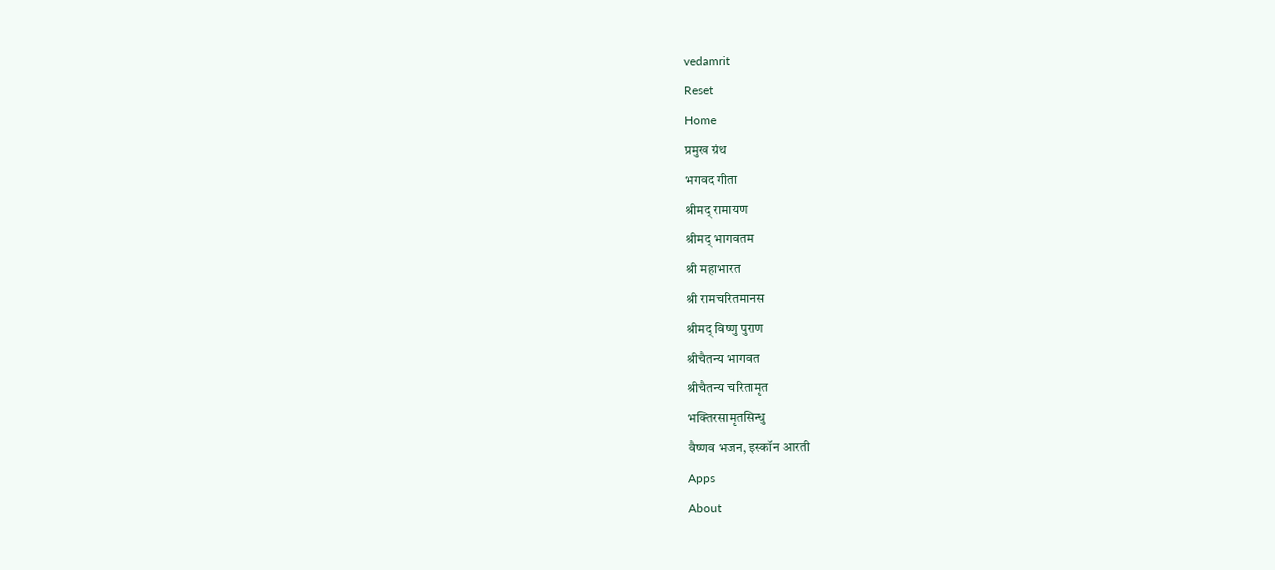vedamrit
Reset
Home
प्रमुख ग्रंथ
भगवद गीता
श्रीमद् रामायण
श्रीमद् भागवतम
श्री महाभारत
श्री रामचरितमानस
श्रीमद् विष्णु पुराण
श्रीचैतन्य भागवत
श्रीचैतन्य चरितामृत
भक्तिरसामृतसिन्धु
वैष्णव भजन, इस्कॉन आरती
Apps
About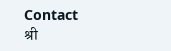Contact
श्री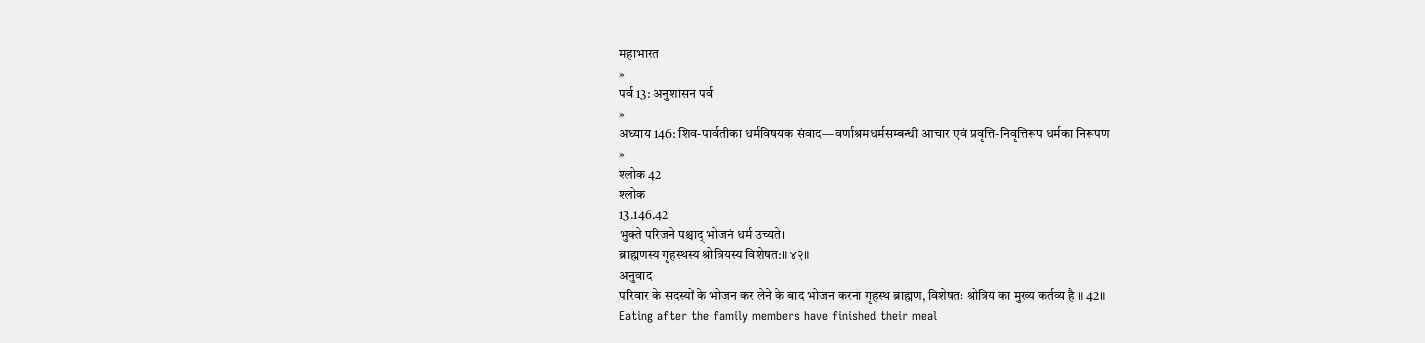महाभारत
»
पर्व 13: अनुशासन पर्व
»
अध्याय 146: शिव-पार्वतीका धर्मविषयक संवाद—वर्णाश्रमधर्मसम्बन्धी आचार एवं प्रवृत्ति-निवृत्तिरूप धर्मका निरूपण
»
श्लोक 42
श्लोक
13.146.42
भुक्ते परिजने पश्चाद् भोजनं धर्म उच्यते।
ब्राह्मणस्य गृहस्थस्य श्रोत्रियस्य विशेषत:॥ ४२॥
अनुवाद
परिवार के सदस्यों के भोजन कर लेने के बाद भोजन करना गृहस्थ ब्राह्मण, विशेषतः श्रोत्रिय का मुख्य कर्तव्य है ॥ 42॥
Eating after the family members have finished their meal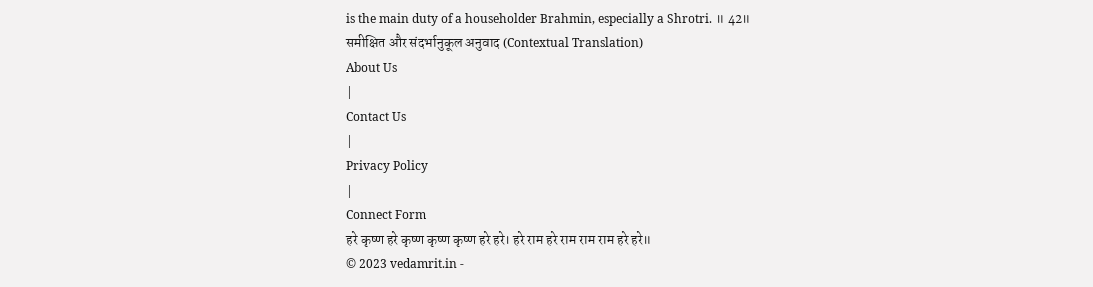is the main duty of a householder Brahmin, especially a Shrotri. ॥ 42॥
समीक्षित और संदर्भानुकूल अनुवाद (Contextual Translation)
About Us
|
Contact Us
|
Privacy Policy
|
Connect Form
हरे कृष्ण हरे कृष्ण कृष्ण कृष्ण हरे हरे। हरे राम हरे राम राम राम हरे हरे॥
© 2023 vedamrit.in -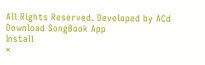All Rights Reserved. Developed by ACd
Download SongBook App
Install
×